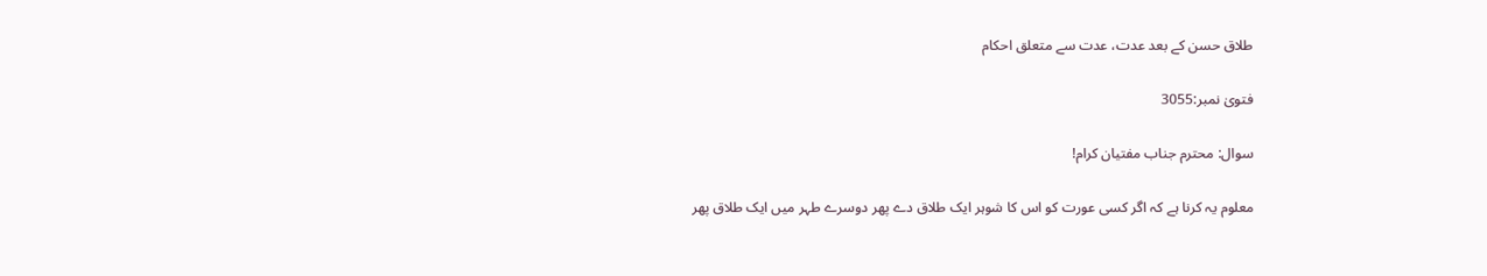طلاق حسن کے بعد عدت، عدت سے متعلق احکام

فتویٰ نمبر:3055

سوال: محترم جناب مفتیان کرام!

معلوم یہ کرنا ہے کہ اگر کسی عورت کو اس کا شوہر ایک طلاق دے پھر دوسرے طہر میں ایک طلاق پھر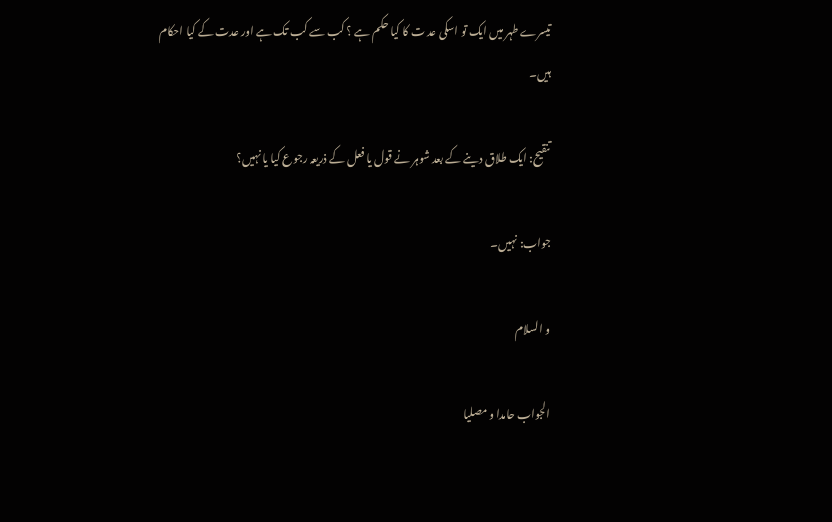تیسرے طہر میں ایک تو اسکی عد ت کا کیا حکم ہے ؟ کب سے کب تک ہے اور عدت کے کیا احکام ہیں۔

تنقیح: ایک طلاق دینے کے بعد شوہر نے قول یا فعل کے ذریعہ رجوع کیا یا نہیں؟

جواب: نہیں۔

و السلام

الجواب حامدا و مصليا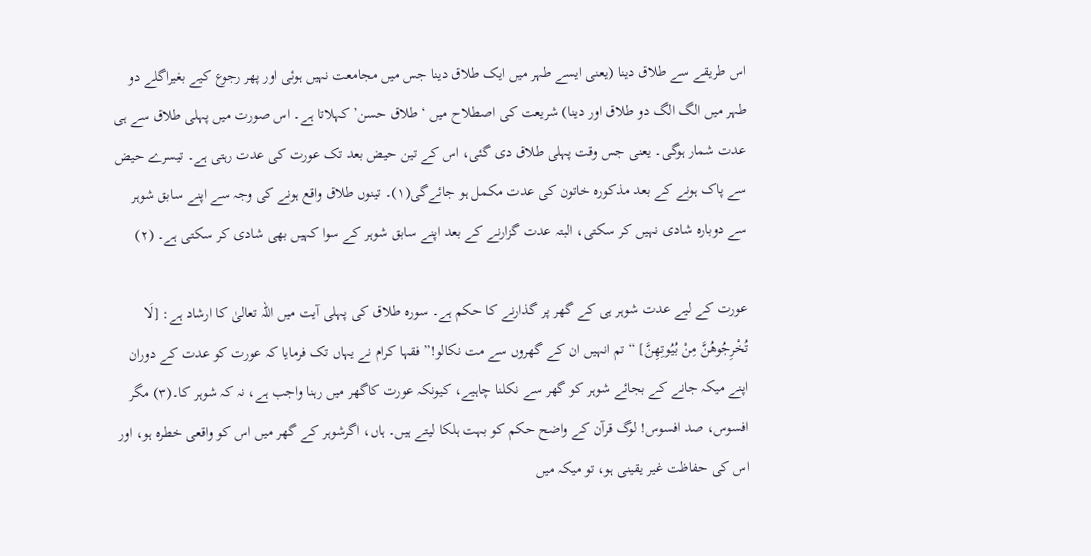اس طریقے سے طلاق دینا (یعنی ایسے طہر میں ایک طلاق دینا جس میں مجامعت نہیں ہوئی اور پھر رجوع کیے بغیراگلے دو طہر میں الگ الگ دو طلاق اور دینا) شریعت کی اصطلاح میں ‘طلاق حسن’ کہلاتا ہے۔ اس صورت میں پہلی طلاق سے ہی عدت شمار ہوگی۔ یعنی جس وقت پہلی طلاق دی گئی، اس کے تین حیض بعد تک عورت کی عدت رہتی ہے۔ تیسرے حیض سے پاک ہونے کے بعد مذکورہ خاتون کی عدت مکمل ہو جائےگی(۱)۔ تینوں طلاق واقع ہونے کی وجہ سے اپنے سابق شوہر سے دوبارہ شادی نہیں کر سکتی، البتہ عدت گزارنے کے بعد اپنے سابق شوہر کے سوا کہیں بھی شادی کر سکتی ہے۔ (۲)

عورت کے لیے عدت شوہر ہی کے گھر پر گذارنے کا حکم ہے۔ سورہ طلاق کی پہلی آیت میں اللہ تعالیٰ کا ارشاد ہے: [لَا تُخْرِجُوهُنَّ مِنْ بُيُوتِهِنَّ] “تم انہیں ان کے گھروں سے مت نکالو!” فقہا کرام نے یہاں تک فرمایا کہ عورت کو عدت کے دوران اپنے میکہ جانے کے بجائے شوہر کو گھر سے نکلنا چاہیے، کیونکہ عورت کاگھر میں رہنا واجب ہے، نہ کہ شوہر کا۔(۳) مگر افسوس، صد افسوس! لوگ قرآن کے واضح حکم کو بہت ہلکا لیتے ہیں۔ ہاں، اگرشوہر کے گھر میں اس کو واقعی خطرہ ہو، اور اس کی حفاظت غیر یقینی ہو، تو میکہ میں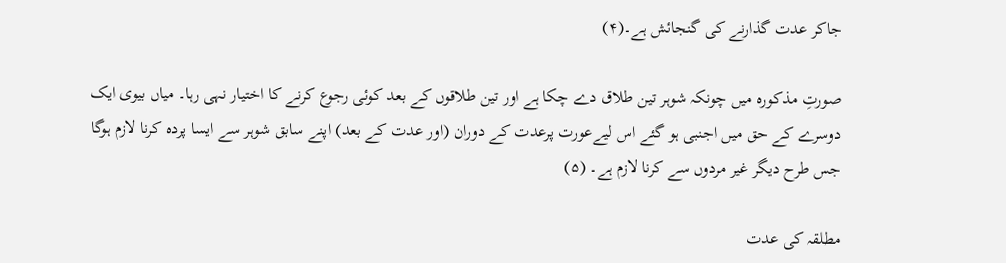جاکر عدت گذارنے کی گنجائش ہے۔(۴)

صورتِ مذکورہ میں چونکہ شوہر تین طلاق دے چکا ہے اور تین طلاقوں کے بعد کوئی رجوع کرنے کا اختیار نہی رہا۔ میاں بیوی ایک دوسرے کے حق میں اجنبی ہو گئے اس لیےعورت پرعدت کے دوران (اور عدت کے بعد) اپنے سابق شوہر سے ایسا پردہ کرنا لازم ہوگا جس طرح دیگر غیر مردوں سے کرنا لازم ہے۔ (۵)

مطلقہ کی عدت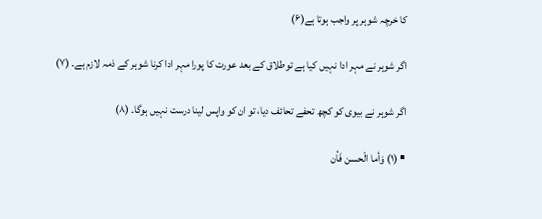کا خرچہ شوہر پر واجب ہوتا ہے(۶)

اگر شوہر نے مہر ادا نہیں کیا ہے توطلاق کے بعد عورت کا پورا مہر ادا کرنا شوہر کے ذمہ لازم ہے۔ (۷)

اگر شوہر نے بیوی کو کچھ تحفے تحائف دیا، تو ان کو واپس لینا درست نہیں ہوگا۔ (۸)

▪ (۱) وَأما الْحسن فَأن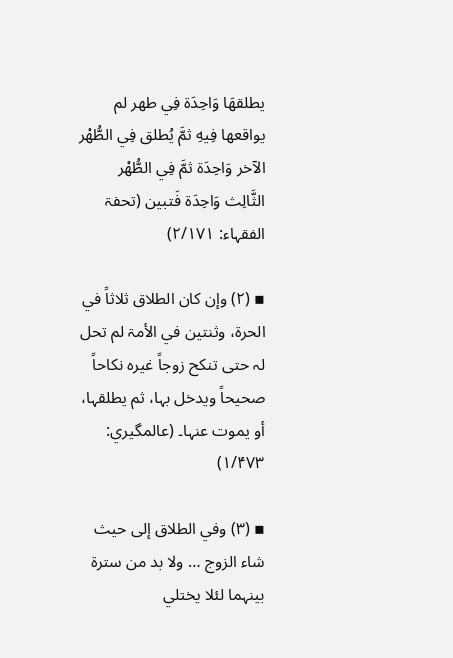يطلقهَا وَاحِدَة فِي طهر لم يواقعها فِيهِ ثمَّ يُطلق فِي الطُّهْر الآخر وَاحِدَة ثمَّ فِي الطُّهْر الثَّالِث وَاحِدَة فَتبين (تحفۃ الفقہاء: ۲/۱۷۱)

▪ (۲) وإن کان الطلاق ثلاثاً في الحرۃ، وثنتین في الأمۃ لم تحل لہ حتی تنکح زوجاً غیرہ نکاحاً صحیحاً ویدخل بہا، ثم یطلقہا، أو یموت عنہا۔ (عالمگیري: ۱/۴۷۳)

▪ (۳) وفي الطلاق إلی حیث شاء الزوج … ولا بد من سترۃ بینہما لئلا یختلي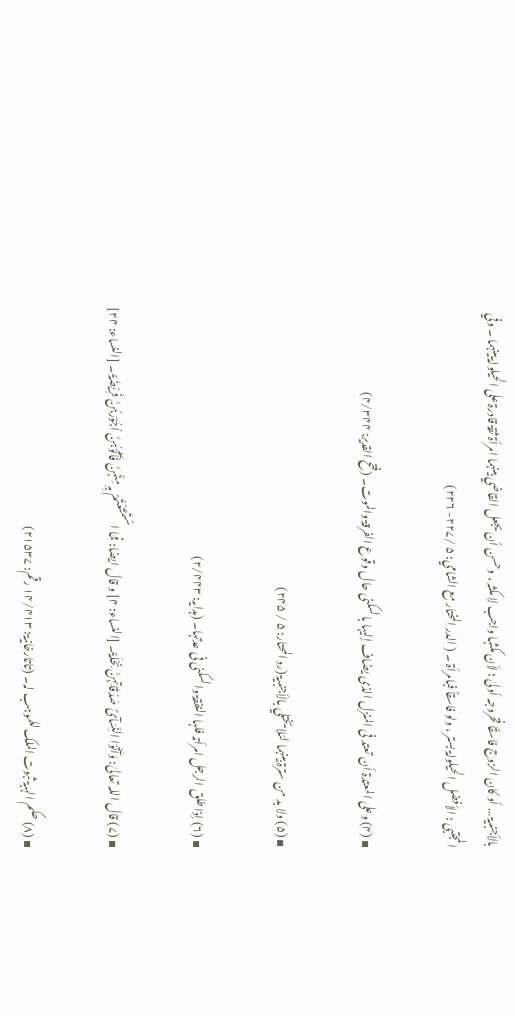بالأجنبیۃ … أو کان الزوج فاسقًا فخروجہ أولیٰ ؛ لأن مکثہا واجب لا مکثہ ، وحسن أن یجعل القاضي بینہما امرأۃ ثقۃ قادرۃ علی الحیلولۃ بینہما ۔ وفي المجتبی : الأفضل الحیلولۃ بستر ، ولو فاسقاً فبامرأۃ ۔ ( الدر المختار مع الشامي: ۵ /۲۲۷- ۲۲۶)

▪ (۴) وعلی المعتدۃ أن تعتد فی المنزل الذی یضاف إلیہا بالسکنی حال وقوع الفرقۃ والموت۔ (فتح القدیر: ۴/۳۴۴)

▪ (۵) ولا بد من سترۃ بینہما لئلا یختلي بالأجنبیۃ (رد المحتار: ۵ / ۲۴۵)

▪ (۶) إذا طلق الرجل امرأتہ فلہا النفقۃ والسکنیٰ فی عدتہا۔ (ہدایہ: ۲/۴۴۳)

▪ (۷) قال اللہ تعالیٰ: وَآَتُوْا النِّسَآئَ صَدُقَاتِہِنَّ نِحْلَۃً۔ [النساء: ۴] و قال ایضا: فَمَا اسْتَمْتَعْتُمْ بِہِ مِنْہُنَّ فَآَتُوْہُنَّ اُجُوْرَہُنَّ فَرِیْضَۃً ۔ [النساء: ۲۴]

▪ (۸) حکم الہبۃ ثبوت الملک للموہب لہ۔ (تاتارخانیۃ: ۱۴/۴۱۳ رقم: ۲۱۵۳۷)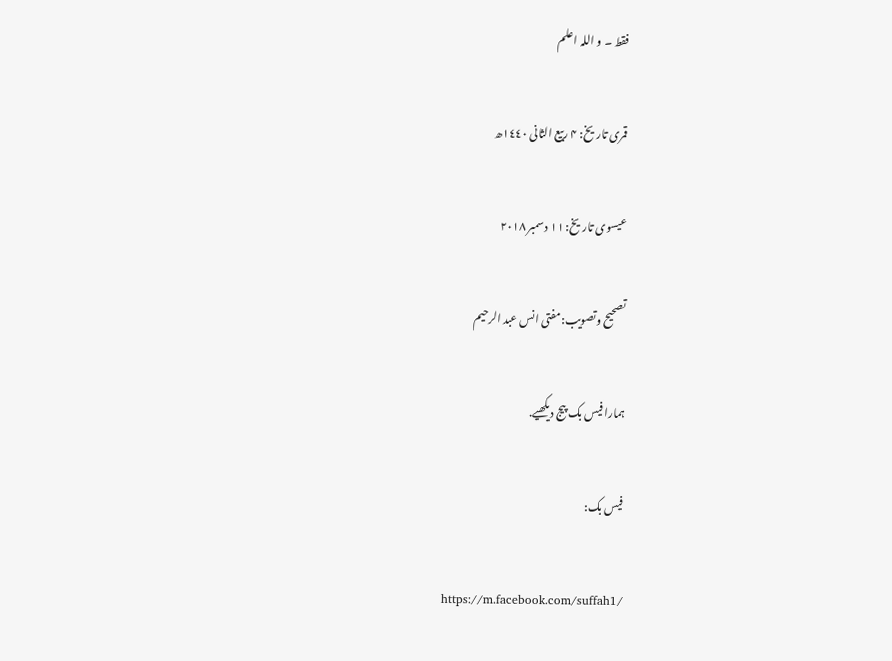فقط ۔ و اللہ اعلم

قمری تاریخ: ۴ ربیع الثانی ١٤٤٠ھ

عیسوی تاریخ: ۱۱ دسمبر ٢٠١٨

تصحیح وتصویب:مفتی انس عبد الرحیم

ہمارا فیس بک پیج دیکھیے.

فیس بک:

https://m.facebook.com/suffah1/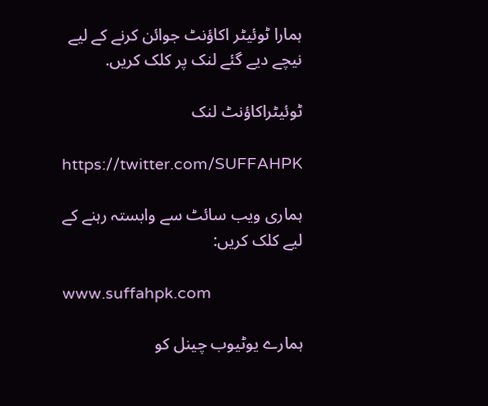ہمارا ٹوئیٹر اکاؤنٹ جوائن کرنے کے لیے نیچے دیے گئے لنک پر کلک کریں.

ٹوئیٹراکاؤنٹ لنک

https://twitter.com/SUFFAHPK

ہماری ویب سائٹ سے وابستہ رہنے کے لیے کلک کریں:

www.suffahpk.com

ہمارے یوٹیوب چینل کو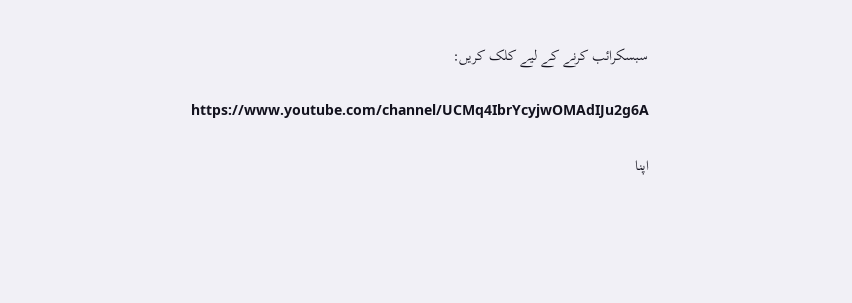سبسکرائب کرنے کے لیے کلک کریں:

https://www.youtube.com/channel/UCMq4IbrYcyjwOMAdIJu2g6A

اپنا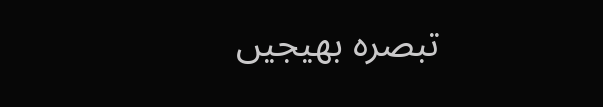تبصرہ بھیجیں